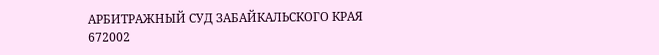АРБИТРАЖНЫЙ СУД ЗАБАЙКАЛЬСКОГО КРАЯ
672002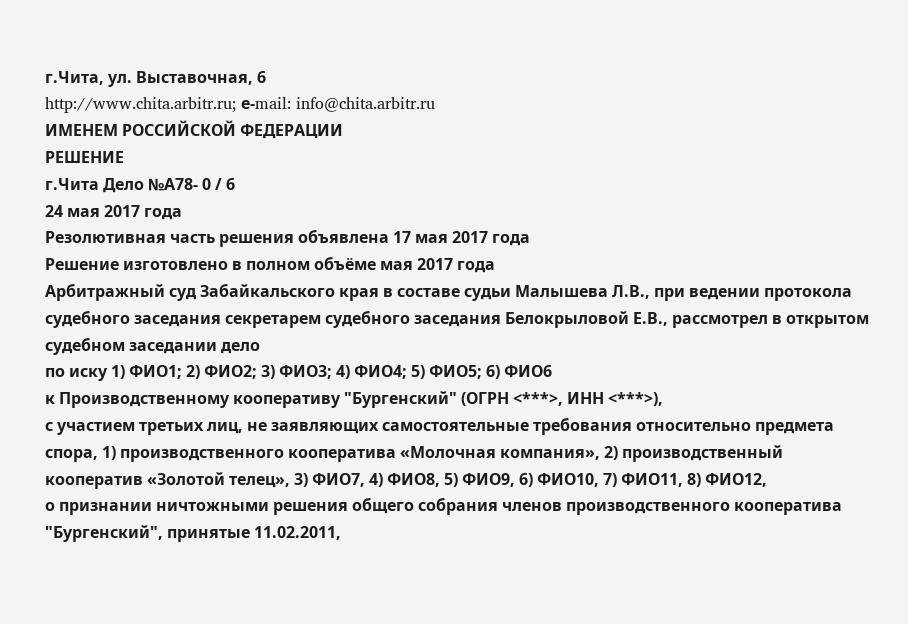г.Чита, ул. Выставочная, 6
http://www.chita.arbitr.ru; е-mail: info@chita.arbitr.ru
ИМЕНЕМ РОССИЙСКОЙ ФЕДЕРАЦИИ
РЕШЕНИЕ
г.Чита Дело №А78- 0 / 6
24 мая 2017 года
Резолютивная часть решения объявлена 17 мая 2017 года
Решение изготовлено в полном объёме мая 2017 года
Арбитражный суд Забайкальского края в составе судьи Малышева Л.В., при ведении протокола судебного заседания секретарем судебного заседания Белокрыловой Е.В., рассмотрел в открытом судебном заседании дело
по иску 1) ФИО1; 2) ФИО2; 3) ФИО3; 4) ФИО4; 5) ФИО5; 6) ФИО6
к Производственному кооперативу "Бургенский" (ОГРН <***>, ИНН <***>),
с участием третьих лиц, не заявляющих самостоятельные требования относительно предмета спора, 1) производственного кооператива «Молочная компания», 2) производственный кооператив «Золотой телец», 3) ФИО7, 4) ФИО8, 5) ФИО9, 6) ФИО10, 7) ФИО11, 8) ФИО12,
о признании ничтожными решения общего собрания членов производственного кооператива "Бургенский", принятые 11.02.2011,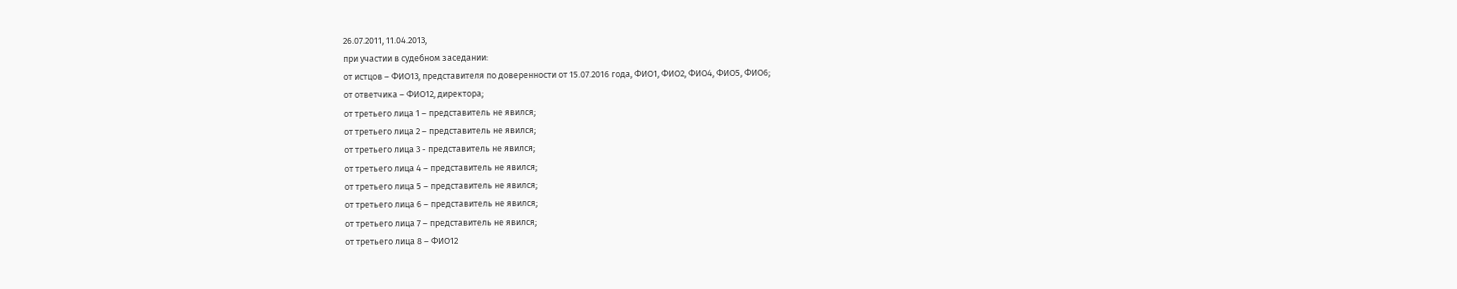26.07.2011, 11.04.2013,
при участии в судебном заседании:
от истцов – ФИО13, представителя по доверенности от 15.07.2016 года, ФИО1, ФИО2, ФИО4, ФИО5, ФИО6;
от ответчика – ФИО12, директора;
от третьего лица 1 – представитель не явился;
от третьего лица 2 – представитель не явился;
от третьего лица 3 - представитель не явился;
от третьего лица 4 – представитель не явился;
от третьего лица 5 – представитель не явился;
от третьего лица 6 – представитель не явился;
от третьего лица 7 – представитель не явился;
от третьего лица 8 – ФИО12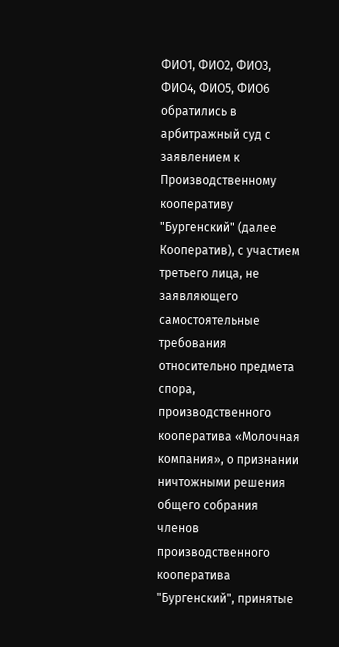ФИО1, ФИО2, ФИО3, ФИО4, ФИО5, ФИО6 обратились в арбитражный суд с заявлением к Производственному кооперативу "Бургенский" (далее Кооператив), с участием третьего лица, не заявляющего самостоятельные требования относительно предмета спора, производственного кооператива «Молочная компания», о признании ничтожными решения общего собрания членов производственного кооператива "Бургенский", принятые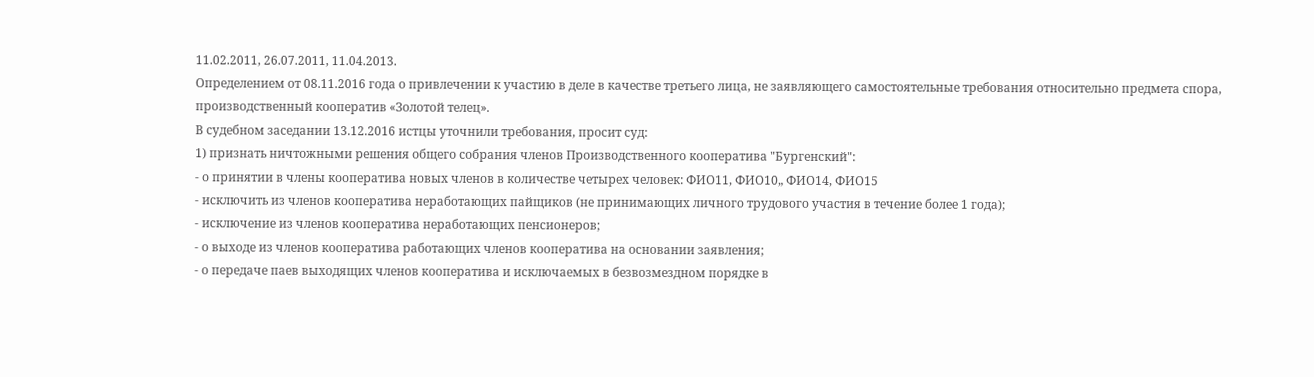11.02.2011, 26.07.2011, 11.04.2013.
Определением от 08.11.2016 года о привлечении к участию в деле в качестве третьего лица, не заявляющего самостоятельные требования относительно предмета спора, производственный кооператив «Золотой телец».
В судебном заседании 13.12.2016 истцы уточнили требования, просит суд:
1) признать ничтожными решения общего собрания членов Производственного кооператива "Бургенский":
- о принятии в члены кооператива новых членов в количестве четырех человек: ФИО11, ФИО10„ ФИО14, ФИО15
- исключить из членов кооператива неработающих пайщиков (не принимающих личного трудового участия в течение более 1 года);
- исключение из членов кооператива неработающих пенсионеров;
- о выходе из членов кооператива работающих членов кооператива на основании заявления;
- о передаче паев выходящих членов кооператива и исключаемых в безвозмездном порядке в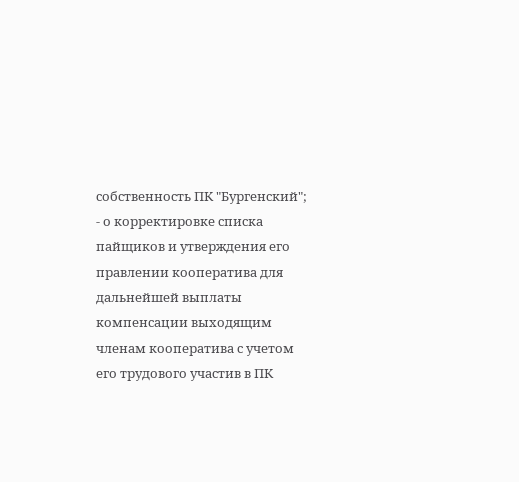собственность ПК "Бургенский";
- о корректировке списка пайщиков и утверждения его правлении кооператива для дальнейшей выплаты компенсации выходящим членам кооператива с учетом его трудового участив в ПК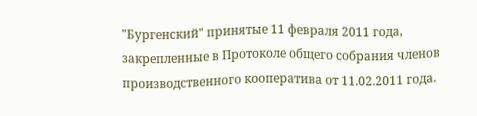"Бургенский" принятые 11 февраля 2011 года, закрепленные в Протоколе общего собрания членов производственного кооператива от 11.02.2011 года.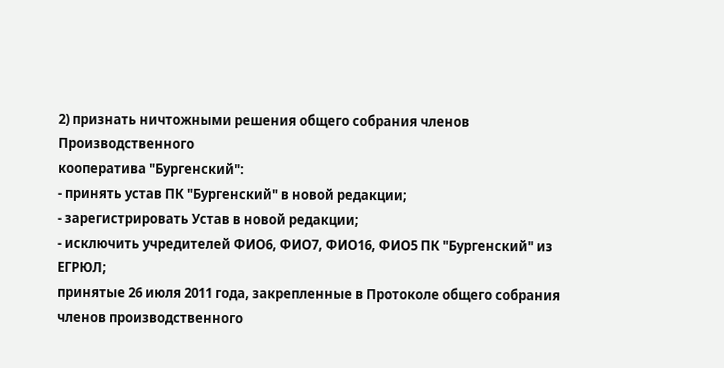2) признать ничтожными решения общего собрания членов Производственного
кооператива "Бургенский":
- принять устав ПК "Бургенский" в новой редакции;
- зарегистрировать Устав в новой редакции;
- исключить учредителей ФИО6, ФИО7, ФИО16, ФИО5 ПК "Бургенский" из ЕГРЮЛ;
принятые 26 июля 2011 года, закрепленные в Протоколе общего собрания членов производственного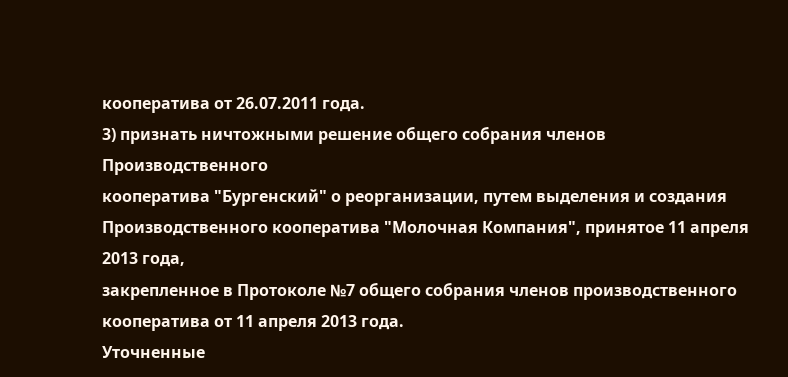кооператива от 26.07.2011 года.
3) признать ничтожными решение общего собрания членов Производственного
кооператива "Бургенский" о реорганизации, путем выделения и создания
Производственного кооператива "Молочная Компания", принятое 11 апреля 2013 года,
закрепленное в Протоколе №7 общего собрания членов производственного кооператива от 11 апреля 2013 года.
Уточненные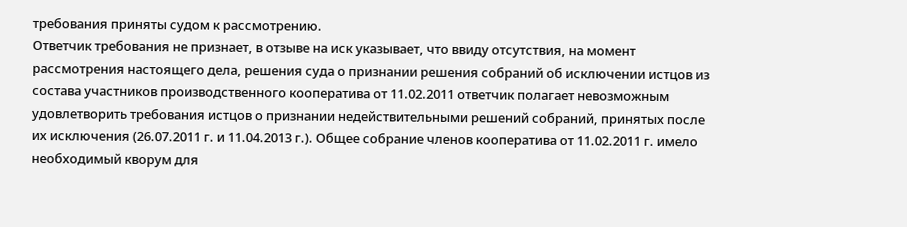требования приняты судом к рассмотрению.
Ответчик требования не признает, в отзыве на иск указывает, что ввиду отсутствия, на момент рассмотрения настоящего дела, решения суда о признании решения собраний об исключении истцов из состава участников производственного кооператива от 11.02.2011 ответчик полагает невозможным удовлетворить требования истцов о признании недействительными решений собраний, принятых после их исключения (26.07.2011 г. и 11.04.2013 г.). Общее собрание членов кооператива от 11.02.2011 г. имело необходимый кворум для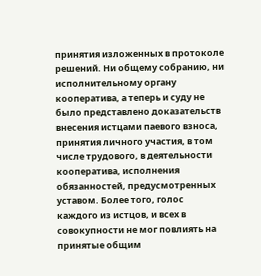принятия изложенных в протоколе решений. Ни общему собранию, ни исполнительному органу кооператива, а теперь и суду не было представлено доказательств внесения истцами паевого взноса, принятия личного участия, в том числе трудового, в деятельности кооператива, исполнения обязанностей, предусмотренных уставом. Более того, голос каждого из истцов, и всех в совокупности не мог повлиять на принятые общим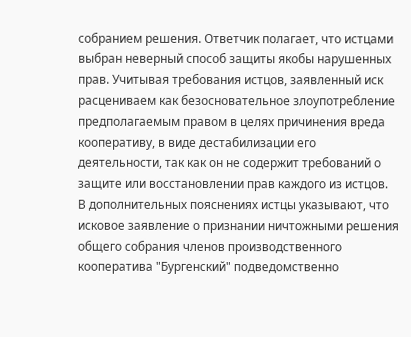собранием решения. Ответчик полагает, что истцами выбран неверный способ защиты якобы нарушенных прав. Учитывая требования истцов, заявленный иск расцениваем как безосновательное злоупотребление предполагаемым правом в целях причинения вреда кооперативу, в виде дестабилизации его деятельности, так как он не содержит требований о защите или восстановлении прав каждого из истцов.
В дополнительных пояснениях истцы указывают, что исковое заявление о признании ничтожными решения общего собрания членов производственного кооператива "Бургенский" подведомственно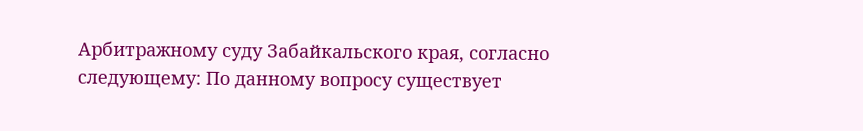Арбитражному суду Забайкальского края, согласно следующему: По данному вопросу существует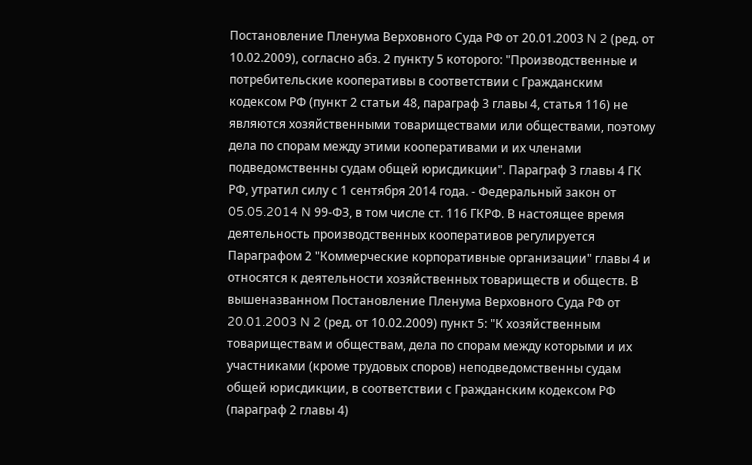Постановление Пленума Верховного Суда РФ от 20.01.2003 N 2 (ред. от 10.02.2009), согласно абз. 2 пункту 5 которого: "Производственные и потребительские кооперативы в соответствии с Гражданским кодексом РФ (пункт 2 статьи 48, параграф 3 главы 4, статья 116) не являются хозяйственными товариществами или обществами, поэтому дела по спорам между этими кооперативами и их членами подведомственны судам общей юрисдикции". Параграф 3 главы 4 ГК РФ, утратил силу с 1 сентября 2014 года. - Федеральный закон от 05.05.2014 N 99-ФЗ, в том числе cт. 116 ГКРФ. В настоящее время деятельность производственных кооперативов регулируется Параграфом 2 "Коммерческие корпоративные организации" главы 4 и относятся к деятельности хозяйственных товариществ и обществ. В вышеназванном Постановление Пленума Верховного Суда РФ от 20.01.2003 N 2 (ред. от 10.02.2009) пункт 5: "К хозяйственным товариществам и обществам, дела по спорам между которыми и их участниками (кроме трудовых споров) неподведомственны судам общей юрисдикции, в соответствии с Гражданским кодексом РФ (параграф 2 главы 4)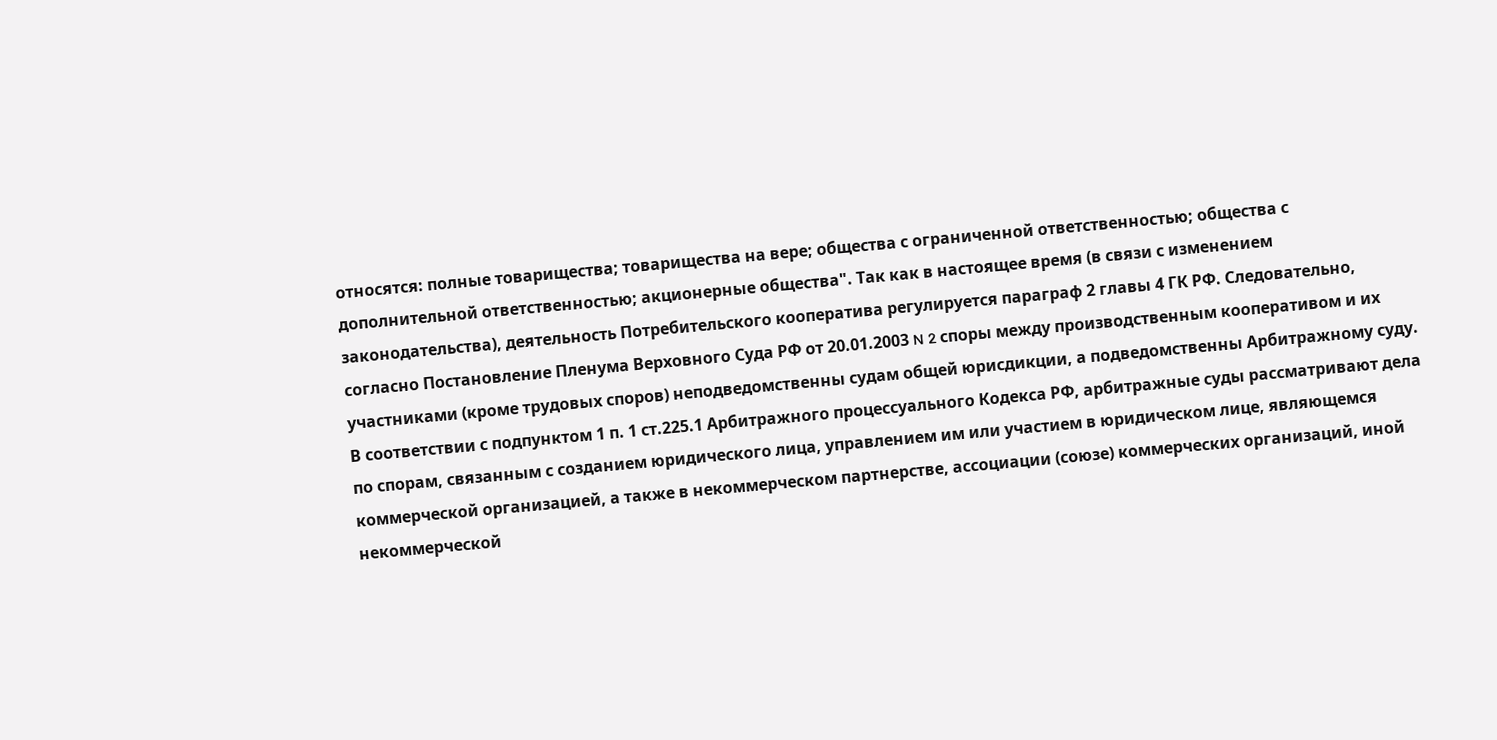относятся: полные товарищества; товарищества на вере; общества с ограниченной ответственностью; общества с дополнительной ответственностью; акционерные общества". Так как в настоящее время (в связи с изменением законодательства), деятельность Потребительского кооператива регулируется параграф 2 главы 4 ГК РФ. Следовательно, согласно Постановление Пленума Верховного Суда РФ от 20.01.2003 N 2 споры между производственным кооперативом и их участниками (кроме трудовых споров) неподведомственны судам общей юрисдикции, а подведомственны Арбитражному суду. В соответствии с подпунктом 1 п. 1 ст.225.1 Арбитражного процессуального Кодекса РФ, арбитражные суды рассматривают дела по спорам, связанным с созданием юридического лица, управлением им или участием в юридическом лице, являющемся коммерческой организацией, а также в некоммерческом партнерстве, ассоциации (союзе) коммерческих организаций, иной некоммерческой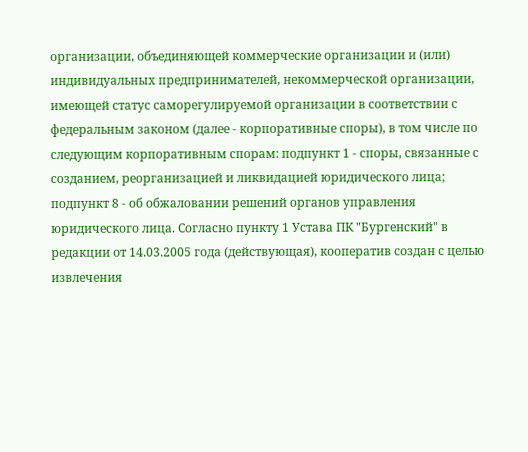организации, объединяющей коммерческие организации и (или) индивидуальных предпринимателей, некоммерческой организации, имеющей статус саморегулируемой организации в соответствии с федеральным законом (далее - корпоративные споры), в том числе по следующим корпоративным спорам: подпункт 1 - споры, связанные с созданием, реорганизацией и ликвидацией юридического лица; подпункт 8 - об обжаловании решений органов управления юридического лица. Согласно пункту 1 Устава ПК "Бургенский" в редакции от 14.03.2005 года (действующая), кооператив создан с целью извлечения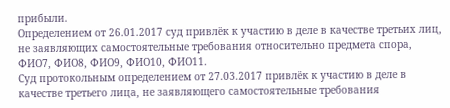прибыли.
Определением от 26.01.2017 суд привлёк к участию в деле в качестве третьих лиц, не заявляющих самостоятельные требования относительно предмета спора, ФИО7, ФИО8, ФИО9, ФИО10, ФИО11.
Суд протокольным определением от 27.03.2017 привлёк к участию в деле в качестве третьего лица, не заявляющего самостоятельные требования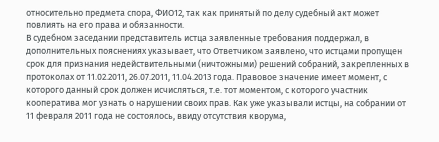относительно предмета спора, ФИО12, так как принятый по делу судебный акт может повлиять на его права и обязанности.
В судебном заседании представитель истца заявленные требования поддержал, в дополнительных пояснениях указывает, что Ответчиком заявлено, что истцами пропущен срок для признания недействительными (ничтожными) решений собраний, закрепленных в протоколах от 11.02.2011, 26.07.2011, 11.04.2013 года. Правовое значение имеет момент, с которого данный срок должен исчисляться, т.е. тот моментом, с которого участник кооператива мог узнать о нарушении своих прав. Как уже указывали истцы, на собрании от 11 февраля 2011 года не состоялось, ввиду отсутствия кворума,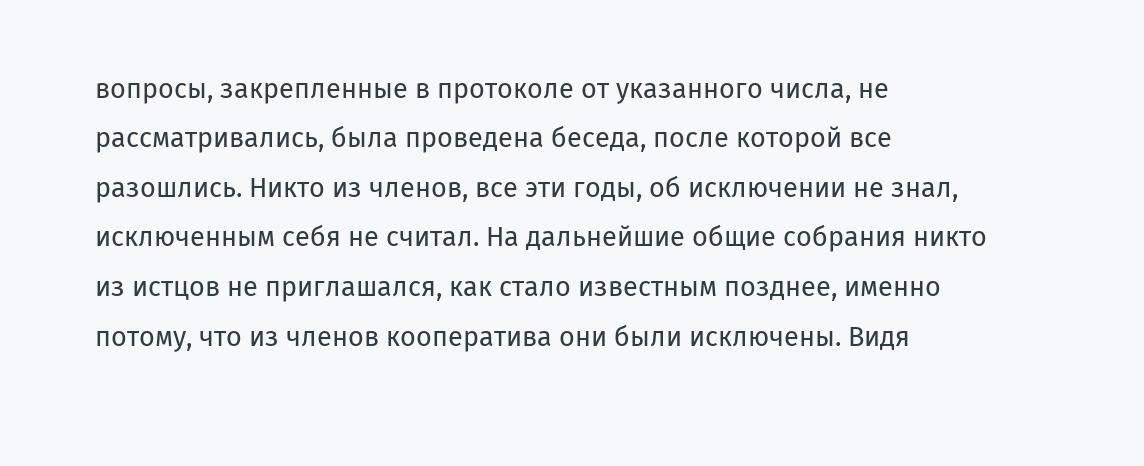вопросы, закрепленные в протоколе от указанного числа, не рассматривались, была проведена беседа, после которой все разошлись. Никто из членов, все эти годы, об исключении не знал, исключенным себя не считал. На дальнейшие общие собрания никто из истцов не приглашался, как стало известным позднее, именно потому, что из членов кооператива они были исключены. Видя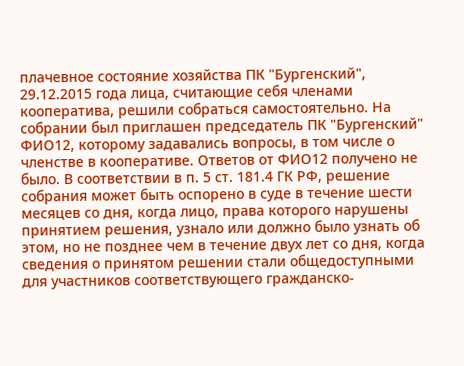плачевное состояние хозяйства ПК "Бургенский", 29.12.2015 года лица, считающие себя членами кооператива, решили собраться самостоятельно. На собрании был приглашен председатель ПК "Бургенский" ФИО12, которому задавались вопросы, в том числе о членстве в кооперативе. Ответов от ФИО12 получено не было. В соответствии в п. 5 ст. 181.4 ГК РФ, решение собрания может быть оспорено в суде в течение шести месяцев со дня, когда лицо, права которого нарушены принятием решения, узнало или должно было узнать об этом, но не позднее чем в течение двух лет со дня, когда сведения о принятом решении стали общедоступными для участников соответствующего гражданско-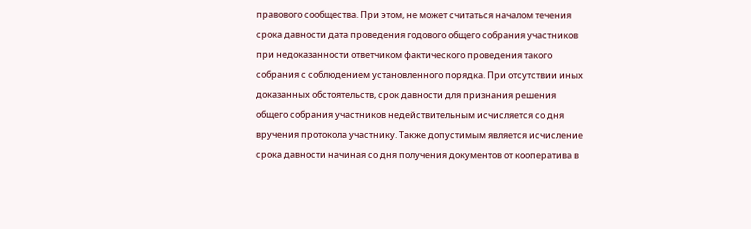правового сообщества. При этом, не может считаться началом течения срока давности дата проведения годового общего собрания участников при недоказанности ответчиком фактического проведения такого собрания с соблюдением установленного порядка. При отсутствии иных доказанных обстоятельств, срок давности для признания решения общего собрания участников недействительным исчисляется со дня вручения протокола участнику. Также допустимым является исчисление срока давности начиная со дня получения документов от кооператива в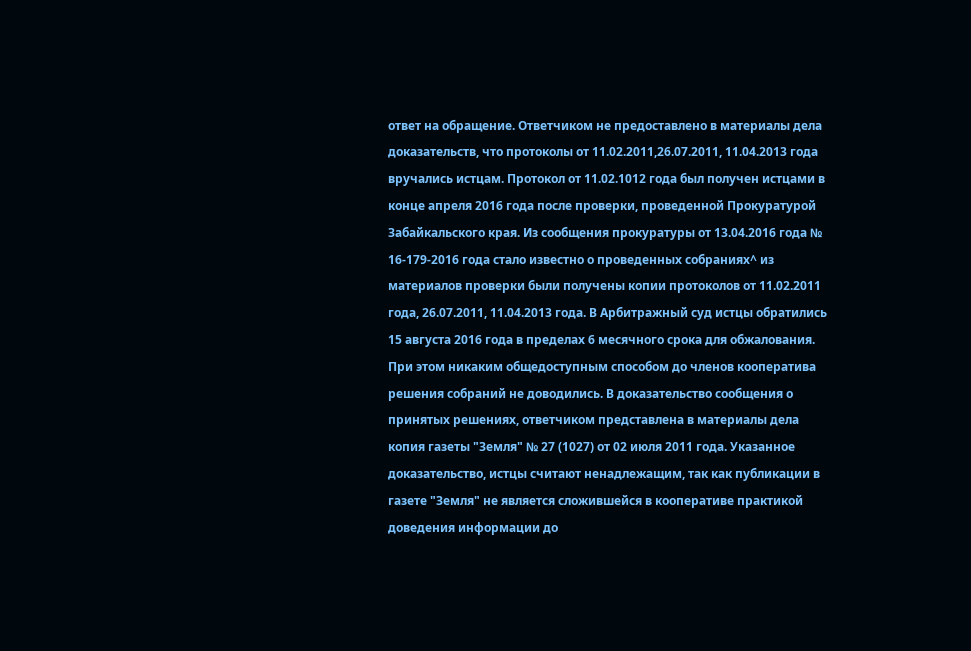ответ на обращение. Ответчиком не предоставлено в материалы дела доказательств, что протоколы от 11.02.2011,26.07.2011, 11.04.2013 года вручались истцам. Протокол от 11.02.1012 года был получен истцами в конце апреля 2016 года после проверки, проведенной Прокуратурой Забайкальского края. Из сообщения прокуратуры от 13.04.2016 года № 16-179-2016 года стало известно о проведенных собраниях^ из материалов проверки были получены копии протоколов от 11.02.2011 года, 26.07.2011, 11.04.2013 года. В Арбитражный суд истцы обратились 15 августа 2016 года в пределах 6 месячного срока для обжалования. При этом никаким общедоступным способом до членов кооператива решения собраний не доводились. В доказательство сообщения о принятых решениях, ответчиком представлена в материалы дела копия газеты "Земля" № 27 (1027) от 02 июля 2011 года. Указанное доказательство, истцы считают ненадлежащим, так как публикации в газете "Земля" не является сложившейся в кооперативе практикой доведения информации до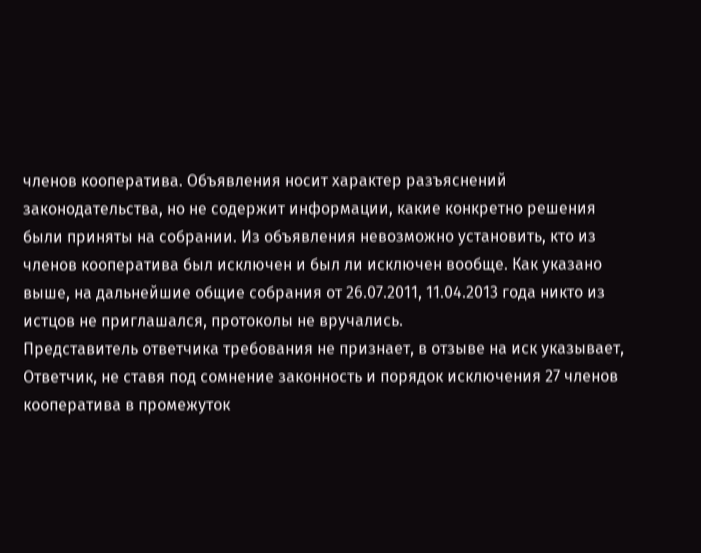членов кооператива. Объявления носит характер разъяснений законодательства, но не содержит информации, какие конкретно решения были приняты на собрании. Из объявления невозможно установить, кто из членов кооператива был исключен и был ли исключен вообще. Как указано выше, на дальнейшие общие собрания от 26.07.2011, 11.04.2013 года никто из истцов не приглашался, протоколы не вручались.
Представитель ответчика требования не признает, в отзыве на иск указывает, Ответчик, не ставя под сомнение законность и порядок исключения 27 членов кооператива в промежуток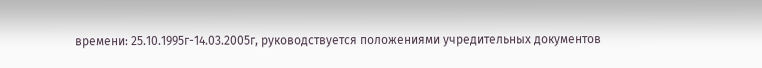времени: 25.10.1995г-14.03.2005г, руководствуется положениями учредительных документов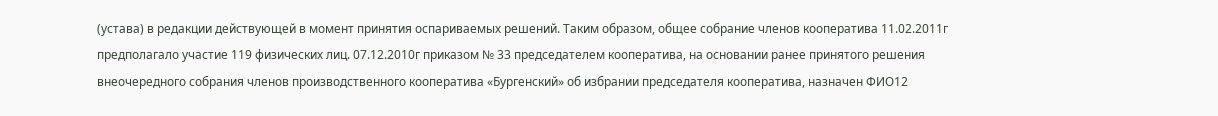(устава) в редакции действующей в момент принятия оспариваемых решений. Таким образом, общее собрание членов кооператива 11.02.2011г предполагало участие 119 физических лиц. 07.12.2010г приказом № 33 председателем кооператива, на основании ранее принятого решения внеочередного собрания членов производственного кооператива «Бургенский» об избрании председателя кооператива, назначен ФИО12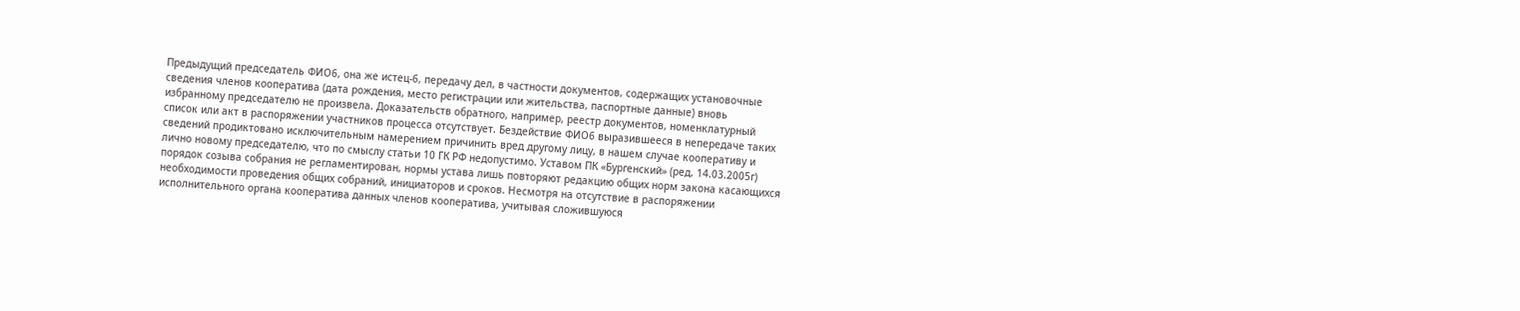Предыдущий председатель ФИО6, она же истец-6, передачу дел, в частности документов, содержащих установочные сведения членов кооператива (дата рождения, место регистрации или жительства, паспортные данные) вновь избранному председателю не произвела. Доказательств обратного, например, реестр документов, номенклатурный список или акт в распоряжении участников процесса отсутствует. Бездействие ФИО6 выразившееся в непередаче таких сведений продиктовано исключительным намерением причинить вред другому лицу, в нашем случае кооперативу и лично новому председателю, что по смыслу статьи 10 ГК РФ недопустимо. Уставом ПК «Бургенский» (ред. 14.03.2005г) порядок созыва собрания не регламентирован, нормы устава лишь повторяют редакцию общих норм закона касающихся необходимости проведения общих собраний, инициаторов и сроков. Несмотря на отсутствие в распоряжении исполнительного органа кооператива данных членов кооператива, учитывая сложившуюся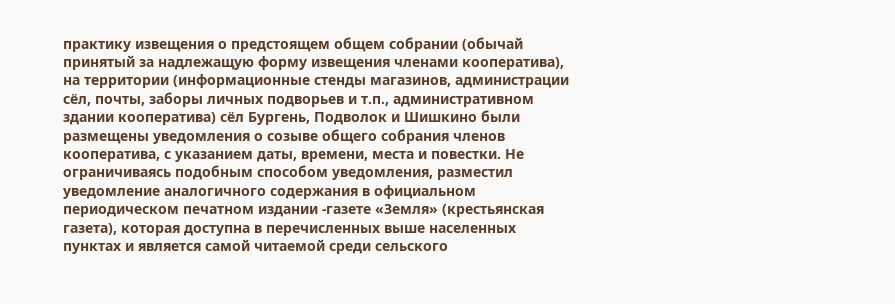практику извещения о предстоящем общем собрании (обычай принятый за надлежащую форму извещения членами кооператива), на территории (информационные стенды магазинов, администрации сёл, почты, заборы личных подворьев и т.п., административном здании кооператива) сёл Бургень, Подволок и Шишкино были размещены уведомления о созыве общего собрания членов кооператива, с указанием даты, времени, места и повестки. Не ограничиваясь подобным способом уведомления, разместил уведомление аналогичного содержания в официальном периодическом печатном издании -газете «Земля» (крестьянская газета), которая доступна в перечисленных выше населенных пунктах и является самой читаемой среди сельского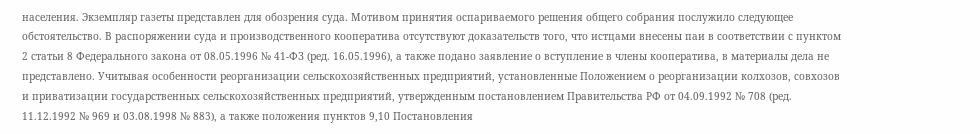населения. Экземпляр газеты представлен для обозрения суда. Мотивом принятия оспариваемого решения общего собрания послужило следующее обстоятельство. В распоряжении суда и производственного кооператива отсутствуют доказательств того, что истцами внесены паи в соответствии с пунктом 2 статьи 8 Федерального закона от 08.05.1996 № 41-ФЗ (ред. 16.05.1996), а также подано заявление о вступление в члены кооператива, в материалы дела не представлено. Учитывая особенности реорганизации сельскохозяйственных предприятий, установленные Положением о реорганизации колхозов, совхозов и приватизации государственных сельскохозяйственных предприятий, утвержденным постановлением Правительства РФ от 04.09.1992 № 708 (ред. 11.12.1992 № 969 и 03.08.1998 № 883), а также положения пунктов 9,10 Постановления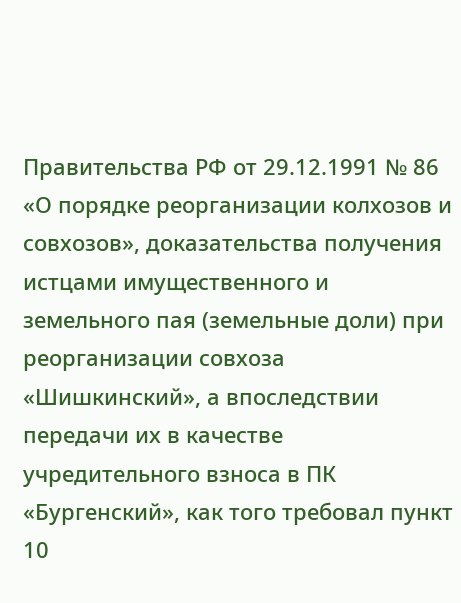Правительства РФ от 29.12.1991 № 86 «О порядке реорганизации колхозов и совхозов», доказательства получения истцами имущественного и земельного пая (земельные доли) при реорганизации совхоза «Шишкинский», а впоследствии передачи их в качестве учредительного взноса в ПК «Бургенский», как того требовал пункт 10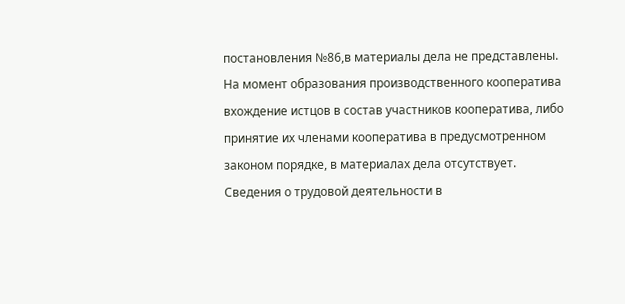постановления №86,в материалы дела не представлены. На момент образования производственного кооператива вхождение истцов в состав участников кооператива, либо принятие их членами кооператива в предусмотренном законом порядке, в материалах дела отсутствует. Сведения о трудовой деятельности в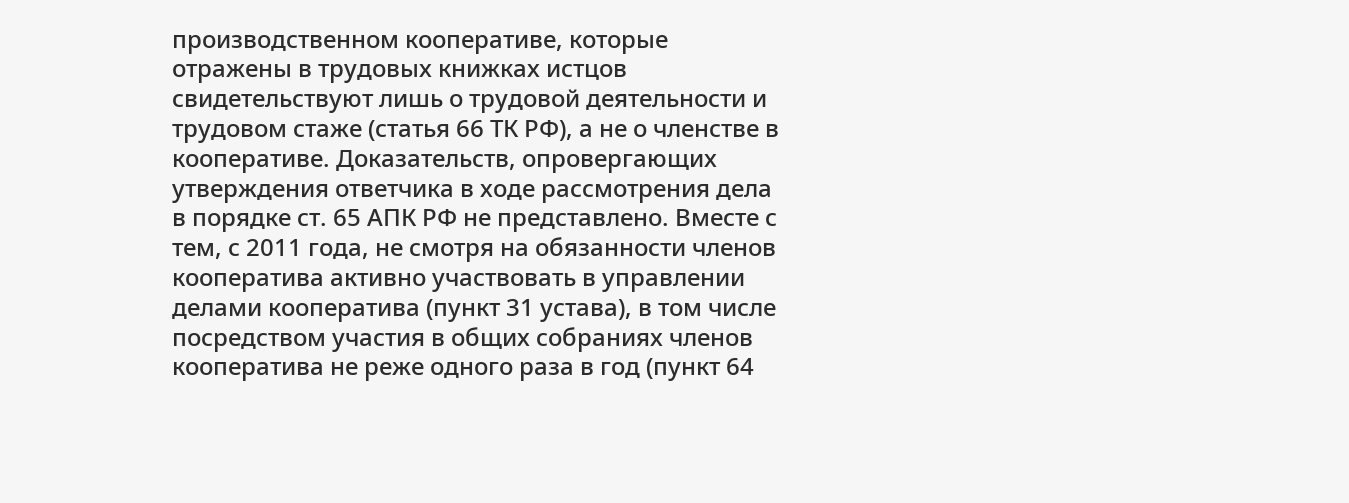производственном кооперативе, которые отражены в трудовых книжках истцов свидетельствуют лишь о трудовой деятельности и трудовом стаже (статья 66 ТК РФ), а не о членстве в кооперативе. Доказательств, опровергающих утверждения ответчика в ходе рассмотрения дела в порядке ст. 65 АПК РФ не представлено. Вместе с тем, с 2011 года, не смотря на обязанности членов кооператива активно участвовать в управлении делами кооператива (пункт 31 устава), в том числе посредством участия в общих собраниях членов кооператива не реже одного раза в год (пункт 64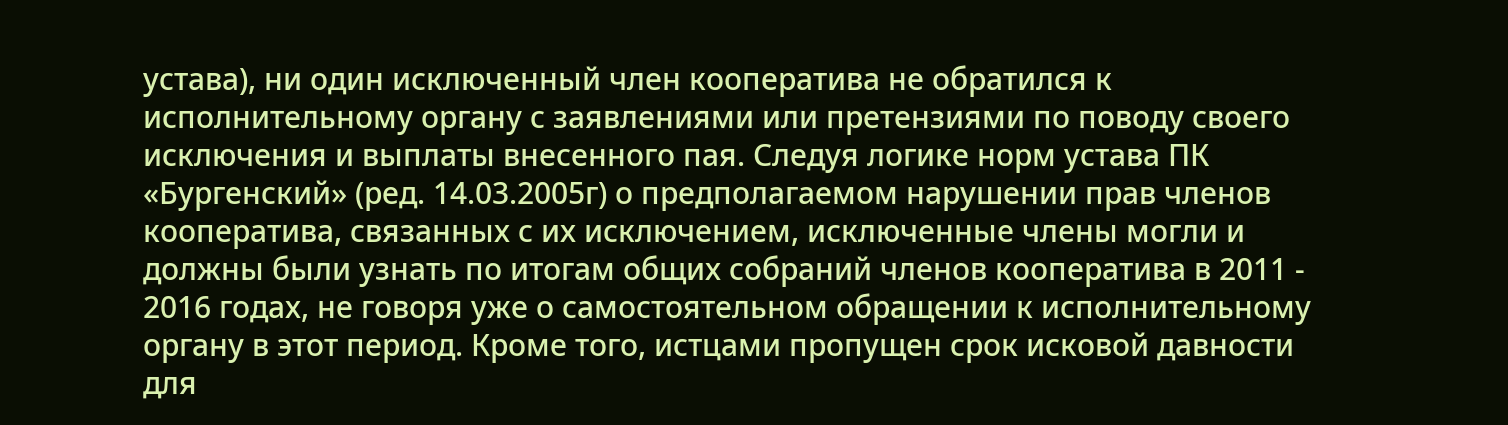устава), ни один исключенный член кооператива не обратился к исполнительному органу с заявлениями или претензиями по поводу своего исключения и выплаты внесенного пая. Следуя логике норм устава ПК «Бургенский» (ред. 14.03.2005г) о предполагаемом нарушении прав членов кооператива, связанных с их исключением, исключенные члены могли и должны были узнать по итогам общих собраний членов кооператива в 2011 - 2016 годах, не говоря уже о самостоятельном обращении к исполнительному органу в этот период. Кроме того, истцами пропущен срок исковой давности для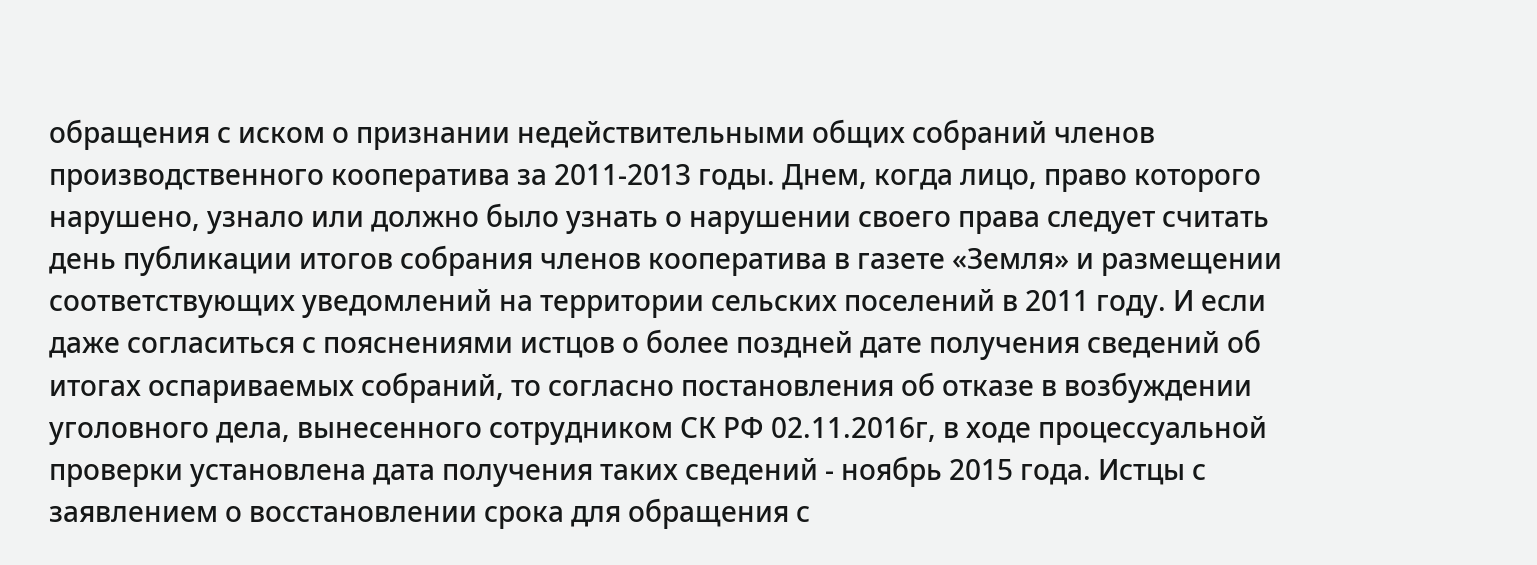обращения с иском о признании недействительными общих собраний членов производственного кооператива за 2011-2013 годы. Днем, когда лицо, право которого нарушено, узнало или должно было узнать о нарушении своего права следует считать день публикации итогов собрания членов кооператива в газете «Земля» и размещении соответствующих уведомлений на территории сельских поселений в 2011 году. И если даже согласиться с пояснениями истцов о более поздней дате получения сведений об итогах оспариваемых собраний, то согласно постановления об отказе в возбуждении уголовного дела, вынесенного сотрудником СК РФ 02.11.2016г, в ходе процессуальной проверки установлена дата получения таких сведений - ноябрь 2015 года. Истцы с заявлением о восстановлении срока для обращения с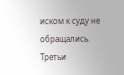иском к суду не обращались.
Третьи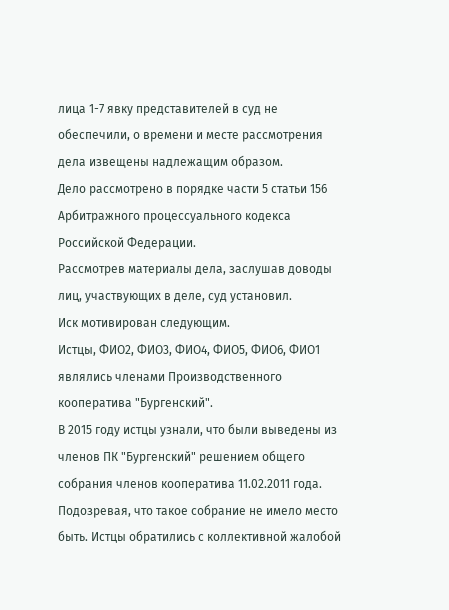лица 1-7 явку представителей в суд не обеспечили, о времени и месте рассмотрения дела извещены надлежащим образом.
Дело рассмотрено в порядке части 5 статьи 156 Арбитражного процессуального кодекса Российской Федерации.
Рассмотрев материалы дела, заслушав доводы лиц, участвующих в деле, суд установил.
Иск мотивирован следующим.
Истцы, ФИО2, ФИО3, ФИО4, ФИО5, ФИО6, ФИО1 являлись членами Производственного кооператива "Бургенский".
В 2015 году истцы узнали, что были выведены из членов ПК "Бургенский" решением общего собрания членов кооператива 11.02.2011 года.
Подозревая, что такое собрание не имело место быть. Истцы обратились с коллективной жалобой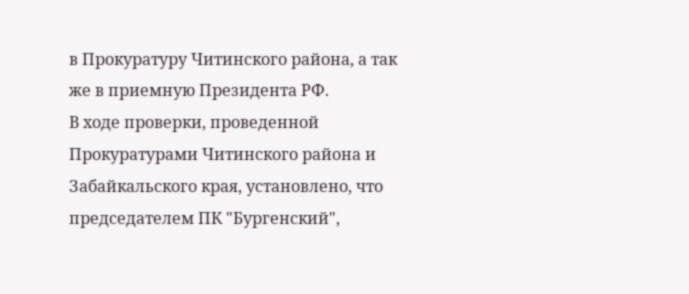в Прокуратуру Читинского района, а так же в приемную Президента РФ.
В ходе проверки, проведенной Прокуратурами Читинского района и Забайкальского края, установлено, что председателем ПК "Бургенский",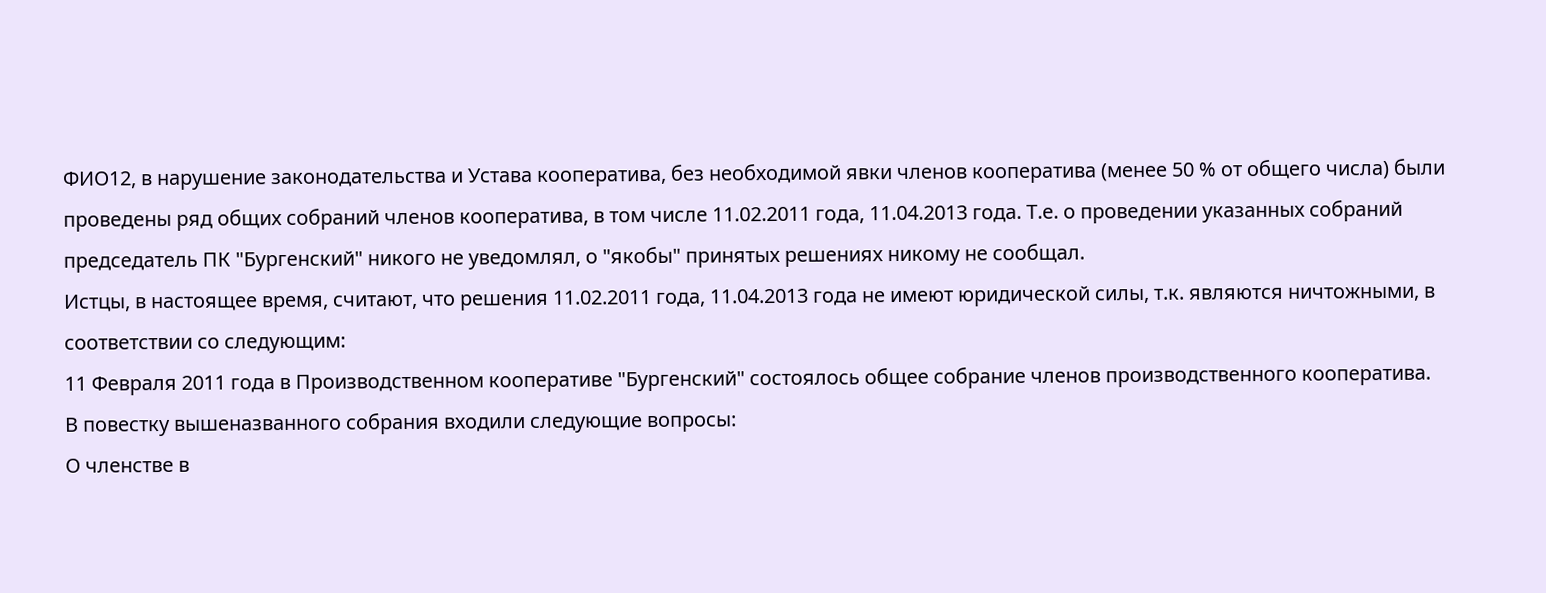ФИО12, в нарушение законодательства и Устава кооператива, без необходимой явки членов кооператива (менее 50 % от общего числа) были проведены ряд общих собраний членов кооператива, в том числе 11.02.2011 года, 11.04.2013 года. Т.е. о проведении указанных собраний председатель ПК "Бургенский" никого не уведомлял, о "якобы" принятых решениях никому не сообщал.
Истцы, в настоящее время, считают, что решения 11.02.2011 года, 11.04.2013 года не имеют юридической силы, т.к. являются ничтожными, в соответствии со следующим:
11 Февраля 2011 года в Производственном кооперативе "Бургенский" состоялось общее собрание членов производственного кооператива.
В повестку вышеназванного собрания входили следующие вопросы:
О членстве в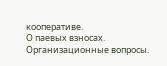кооперативе.
О паевых взносах.
Организационные вопросы.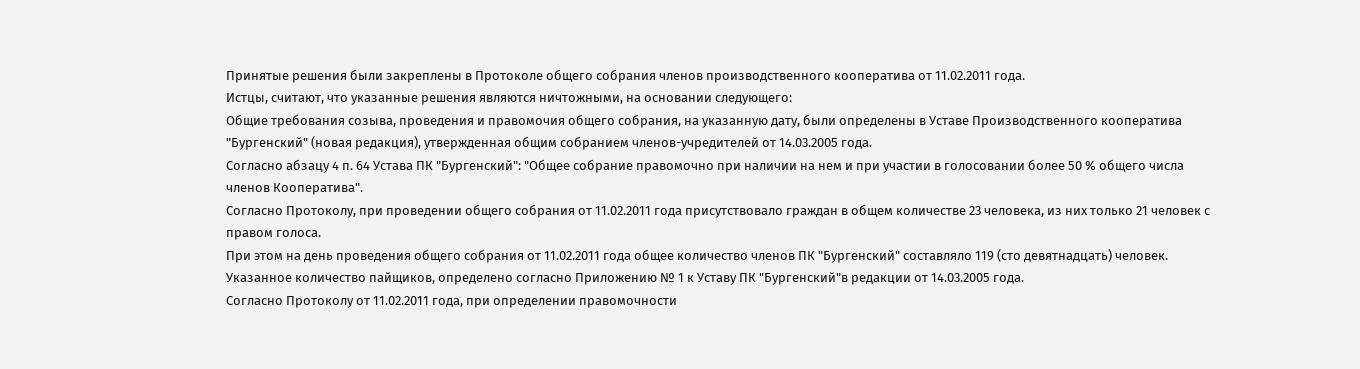Принятые решения были закреплены в Протоколе общего собрания членов производственного кооператива от 11.02.2011 года.
Истцы, считают, что указанные решения являются ничтожными, на основании следующего:
Общие требования созыва, проведения и правомочия общего собрания, на указанную дату, были определены в Уставе Производственного кооператива "Бургенский" (новая редакция), утвержденная общим собранием членов-учредителей от 14.03.2005 года.
Согласно абзацу 4 п. 64 Устава ПК "Бургенский": "Общее собрание правомочно при наличии на нем и при участии в голосовании более 50 % общего числа членов Кооператива".
Согласно Протоколу, при проведении общего собрания от 11.02.2011 года присутствовало граждан в общем количестве 23 человека, из них только 21 человек с правом голоса.
При этом на день проведения общего собрания от 11.02.2011 года общее количество членов ПК "Бургенский" составляло 119 (сто девятнадцать) человек. Указанное количество пайщиков, определено согласно Приложению № 1 к Уставу ПК "Бургенский"в редакции от 14.03.2005 года.
Согласно Протоколу от 11.02.2011 года, при определении правомочности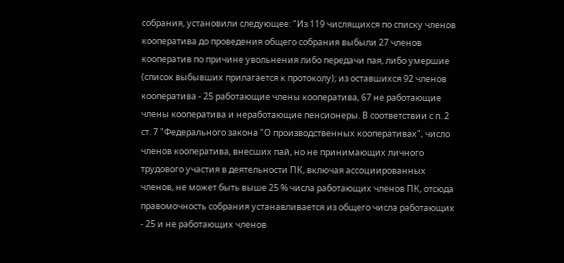собрания, установили следующее: "Из 119 числящихся по списку членов кооператива до проведения общего собрания выбыли 27 членов кооператив по причине увольнения либо передачи пая, либо умершие (список выбывших прилагается к протоколу); из оставшихся 92 членов кооператива - 25 работающие члены кооператива, 67 не работающие члены кооператива и неработающие пенсионеры. В соответствии с п. 2 ст. 7 "Федерального закона "О производственных кооперативах", число членов кооператива, внесших пай, но не принимающих личного трудового участия в деятельности ПК, включая ассоциированных членов, не может быть выше 25 % числа работающих членов ПК, отсюда правомочность собрания устанавливается из общего числа работающих - 25 и не работающих членов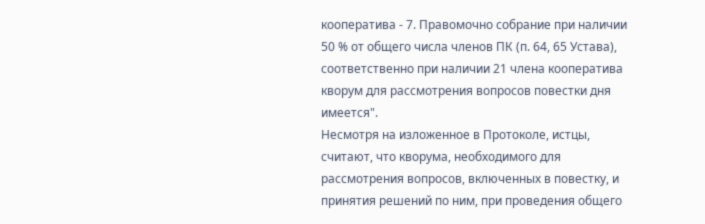кооператива - 7. Правомочно собрание при наличии 50 % от общего числа членов ПК (п. 64, 65 Устава), соответственно при наличии 21 члена кооператива кворум для рассмотрения вопросов повестки дня имеется".
Несмотря на изложенное в Протоколе, истцы, считают, что кворума, необходимого для рассмотрения вопросов, включенных в повестку, и принятия решений по ним, при проведения общего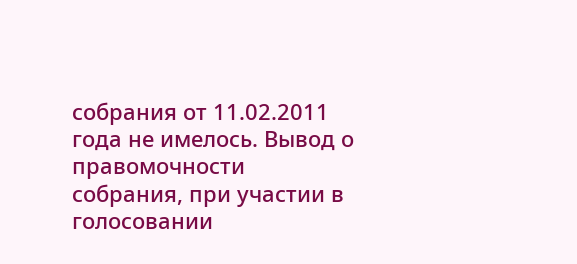собрания от 11.02.2011 года не имелось. Вывод о правомочности собрания, при участии в голосовании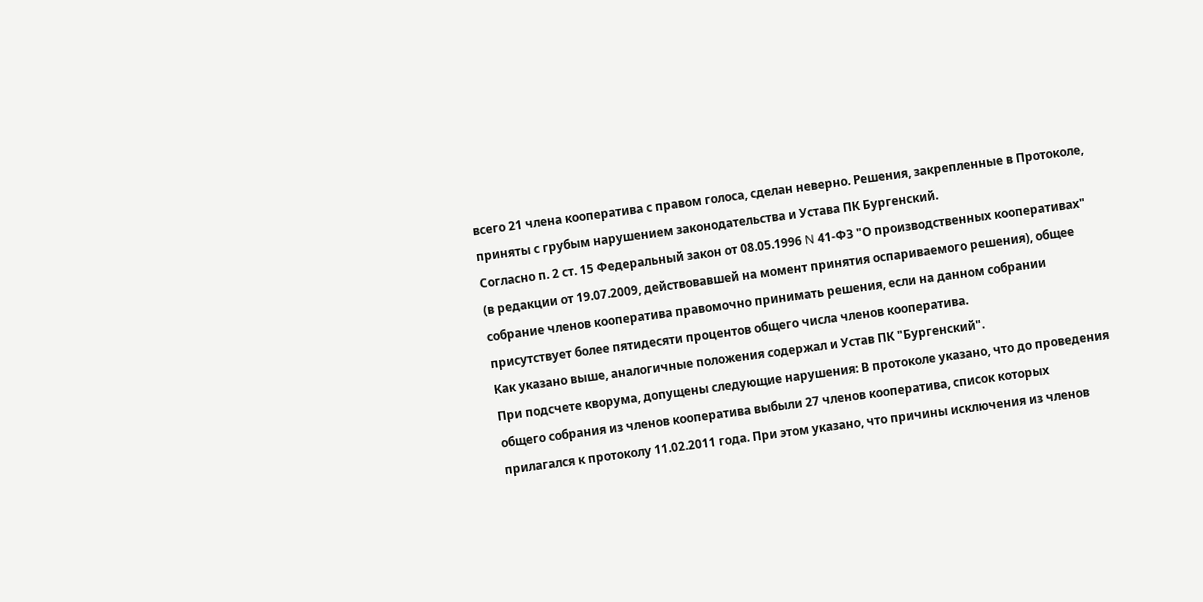всего 21 члена кооператива с правом голоса, сделан неверно. Решения, закрепленные в Протоколе, приняты с грубым нарушением законодательства и Устава ПК Бургенский.
Согласно п. 2 ст. 15 Федеральный закон от 08.05.1996 N 41-ФЗ "О производственных кооперативах" (в редакции от 19.07.2009, действовавшей на момент принятия оспариваемого решения), общее собрание членов кооператива правомочно принимать решения, если на данном собрании присутствует более пятидесяти процентов общего числа членов кооператива.
Как указано выше, аналогичные положения содержал и Устав ПК "Бургенский".
При подсчете кворума, допущены следующие нарушения: В протоколе указано, что до проведения общего собрания из членов кооператива выбыли 27 членов кооператива, список которых прилагался к протоколу 11.02.2011 года. При этом указано, что причины исключения из членов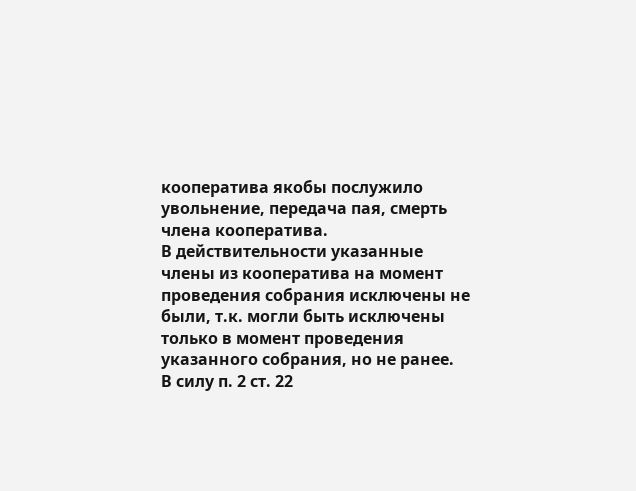кооператива якобы послужило увольнение, передача пая, смерть члена кооператива.
В действительности указанные члены из кооператива на момент проведения собрания исключены не были, т.к. могли быть исключены только в момент проведения указанного собрания, но не ранее.
В силу п. 2 ст. 22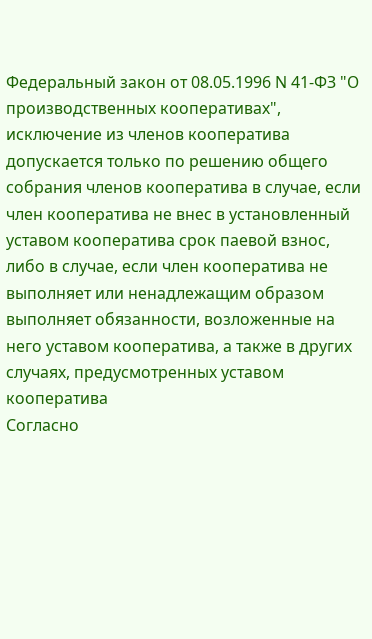Федеральный закон от 08.05.1996 N 41-ФЗ "О производственных кооперативах", исключение из членов кооператива допускается только по решению общего собрания членов кооператива в случае, если член кооператива не внес в установленный уставом кооператива срок паевой взнос, либо в случае, если член кооператива не выполняет или ненадлежащим образом выполняет обязанности, возложенные на него уставом кооператива, а также в других случаях, предусмотренных уставом кооператива
Согласно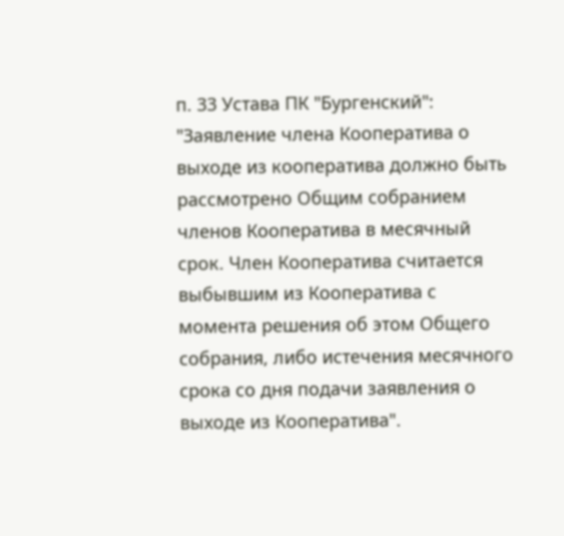п. 33 Устава ПК "Бургенский": "Заявление члена Кооператива о выходе из кооператива должно быть рассмотрено Общим собранием членов Кооператива в месячный срок. Член Кооператива считается выбывшим из Кооператива с момента решения об этом Общего собрания, либо истечения месячного срока со дня подачи заявления о выходе из Кооператива".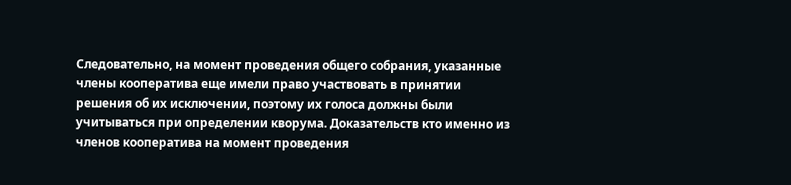Следовательно, на момент проведения общего собрания, указанные члены кооператива еще имели право участвовать в принятии решения об их исключении, поэтому их голоса должны были учитываться при определении кворума. Доказательств кто именно из членов кооператива на момент проведения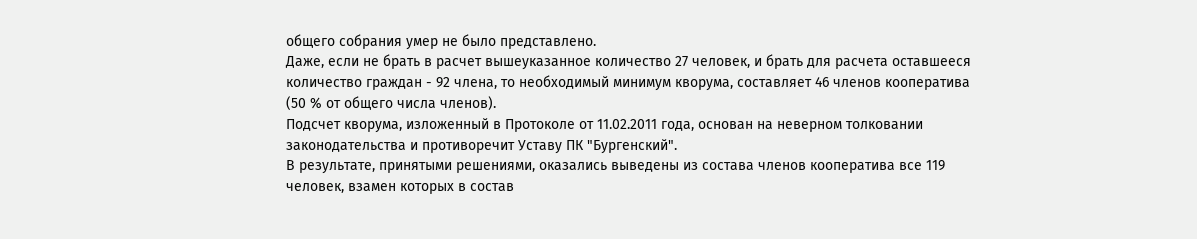общего собрания умер не было представлено.
Даже, если не брать в расчет вышеуказанное количество 27 человек, и брать для расчета оставшееся количество граждан - 92 члена, то необходимый минимум кворума, составляет 46 членов кооператива (50 % от общего числа членов).
Подсчет кворума, изложенный в Протоколе от 11.02.2011 года, основан на неверном толковании законодательства и противоречит Уставу ПК "Бургенский".
В результате, принятыми решениями, оказались выведены из состава членов кооператива все 119 человек, взамен которых в состав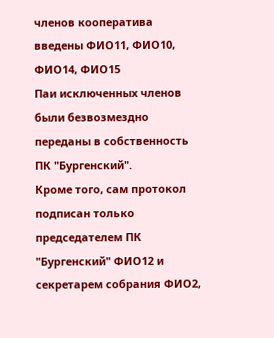членов кооператива введены ФИО11, ФИО10, ФИО14, ФИО15
Паи исключенных членов были безвозмездно переданы в собственность ПК "Бургенский".
Кроме того, сам протокол подписан только председателем ПК "Бургенский" ФИО12 и секретарем собрания ФИО2,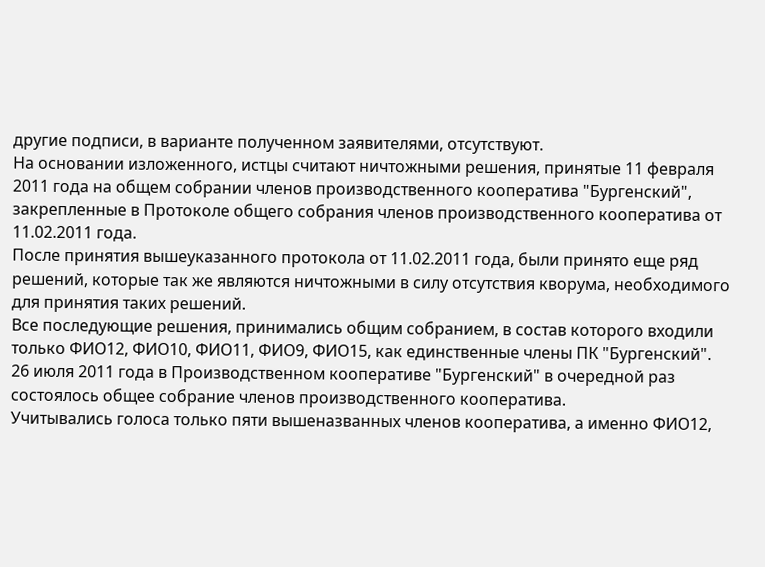другие подписи, в варианте полученном заявителями, отсутствуют.
На основании изложенного, истцы считают ничтожными решения, принятые 11 февраля 2011 года на общем собрании членов производственного кооператива "Бургенский", закрепленные в Протоколе общего собрания членов производственного кооператива от 11.02.2011 года.
После принятия вышеуказанного протокола от 11.02.2011 года, были принято еще ряд решений, которые так же являются ничтожными в силу отсутствия кворума, необходимого для принятия таких решений.
Все последующие решения, принимались общим собранием, в состав которого входили только ФИО12, ФИО10, ФИО11, ФИО9, ФИО15, как единственные члены ПК "Бургенский".
26 июля 2011 года в Производственном кооперативе "Бургенский" в очередной раз состоялось общее собрание членов производственного кооператива.
Учитывались голоса только пяти вышеназванных членов кооператива, а именно ФИО12,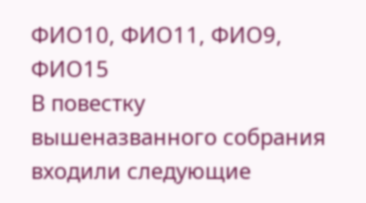ФИО10, ФИО11, ФИО9, ФИО15
В повестку вышеназванного собрания входили следующие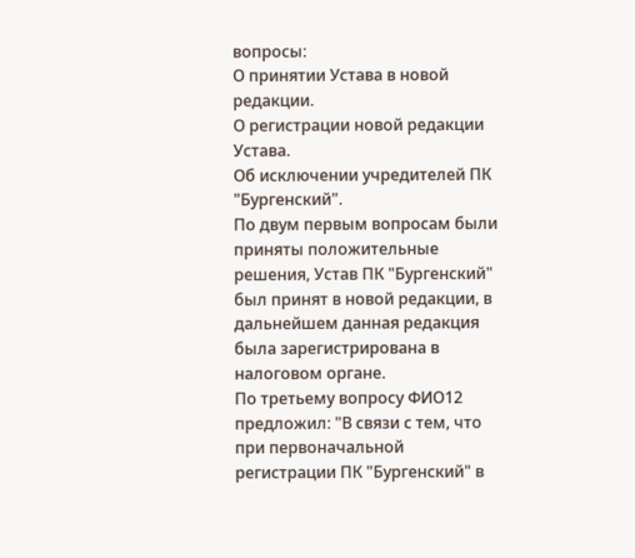вопросы:
О принятии Устава в новой редакции.
О регистрации новой редакции Устава.
Об исключении учредителей ПК "Бургенский".
По двум первым вопросам были приняты положительные решения, Устав ПК "Бургенский" был принят в новой редакции, в дальнейшем данная редакция была зарегистрирована в налоговом органе.
По третьему вопросу ФИО12 предложил: "В связи с тем, что при первоначальной регистрации ПК "Бургенский" в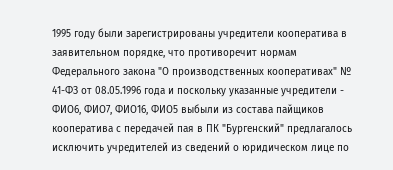1995 году были зарегистрированы учредители кооператива в заявительном порядке, что противоречит нормам Федерального закона "О производственных кооперативах" № 41-ФЗ от 08.05.1996 года и поскольку указанные учредители - ФИО6, ФИО7, ФИО16, ФИО5 выбыли из состава пайщиков кооператива с передачей пая в ПК "Бургенский" предлагалось исключить учредителей из сведений о юридическом лице по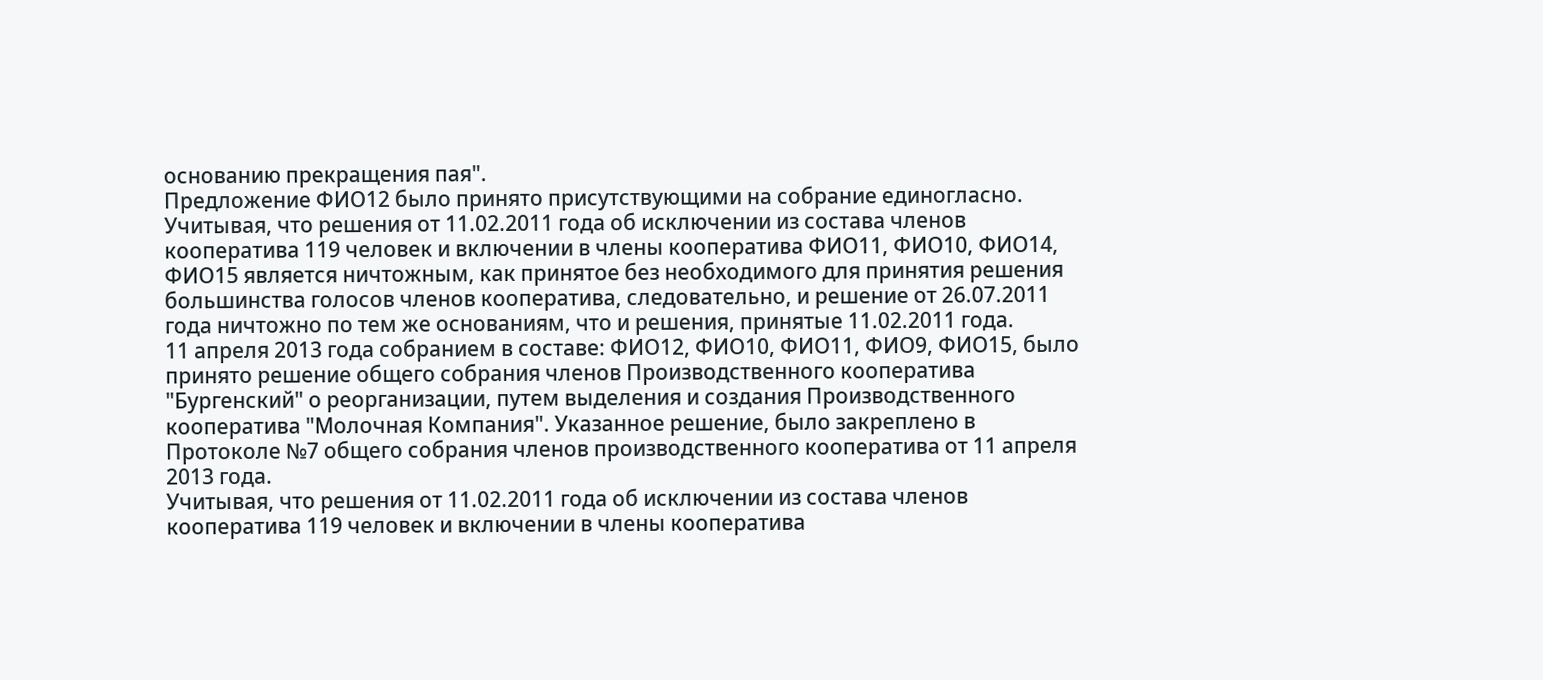основанию прекращения пая".
Предложение ФИО12 было принято присутствующими на собрание единогласно.
Учитывая, что решения от 11.02.2011 года об исключении из состава членов кооператива 119 человек и включении в члены кооператива ФИО11, ФИО10, ФИО14, ФИО15 является ничтожным, как принятое без необходимого для принятия решения большинства голосов членов кооператива, следовательно, и решение от 26.07.2011 года ничтожно по тем же основаниям, что и решения, принятые 11.02.2011 года.
11 апреля 2013 года собранием в составе: ФИО12, ФИО10, ФИО11, ФИО9, ФИО15, было принято решение общего собрания членов Производственного кооператива "Бургенский" о реорганизации, путем выделения и создания Производственного кооператива "Молочная Компания". Указанное решение, было закреплено в Протоколе №7 общего собрания членов производственного кооператива от 11 апреля 2013 года.
Учитывая, что решения от 11.02.2011 года об исключении из состава членов кооператива 119 человек и включении в члены кооператива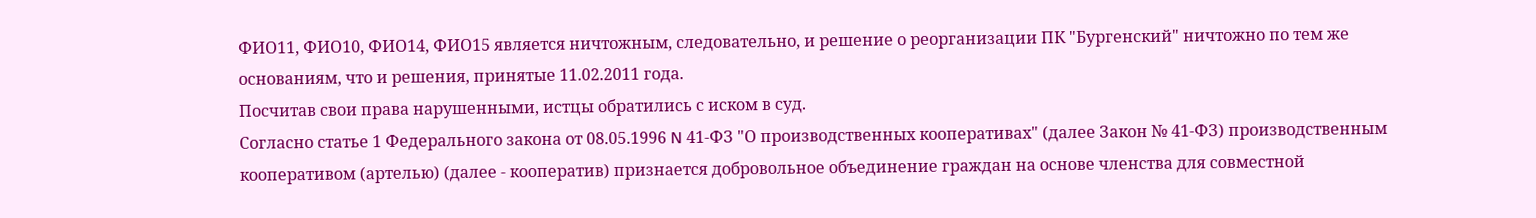ФИО11, ФИО10, ФИО14, ФИО15 является ничтожным, следовательно, и решение о реорганизации ПК "Бургенский" ничтожно по тем же основаниям, что и решения, принятые 11.02.2011 года.
Посчитав свои права нарушенными, истцы обратились с иском в суд.
Согласно статье 1 Федерального закона от 08.05.1996 N 41-ФЗ "О производственных кооперативах" (далее Закон № 41-ФЗ) производственным кооперативом (артелью) (далее - кооператив) признается добровольное объединение граждан на основе членства для совместной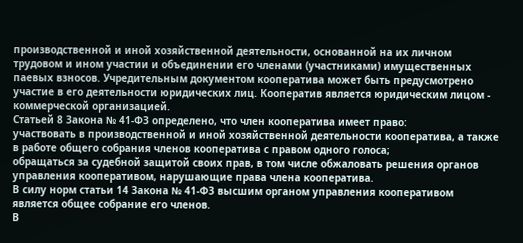производственной и иной хозяйственной деятельности, основанной на их личном трудовом и ином участии и объединении его членами (участниками) имущественных паевых взносов. Учредительным документом кооператива может быть предусмотрено участие в его деятельности юридических лиц. Кооператив является юридическим лицом - коммерческой организацией.
Статьей 8 Закона № 41-ФЗ определено, что член кооператива имеет право:
участвовать в производственной и иной хозяйственной деятельности кооператива, а также в работе общего собрания членов кооператива с правом одного голоса;
обращаться за судебной защитой своих прав, в том числе обжаловать решения органов управления кооперативом, нарушающие права члена кооператива.
В силу норм статьи 14 Закона № 41-ФЗ высшим органом управления кооперативом является общее собрание его членов.
В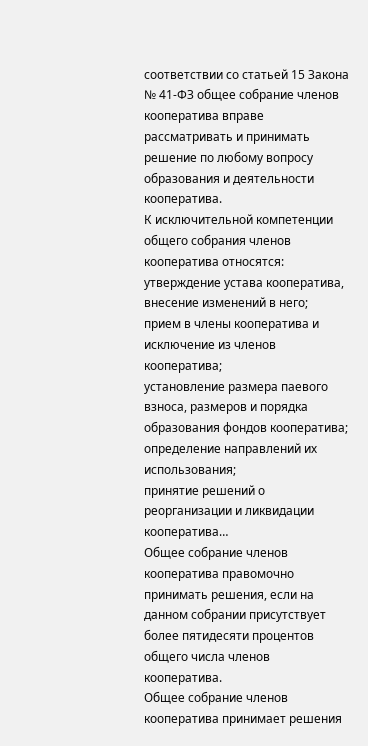соответствии со статьей 15 Закона № 41-ФЗ общее собрание членов кооператива вправе рассматривать и принимать решение по любому вопросу образования и деятельности кооператива.
К исключительной компетенции общего собрания членов кооператива относятся:
утверждение устава кооператива, внесение изменений в него;
прием в члены кооператива и исключение из членов кооператива;
установление размера паевого взноса, размеров и порядка образования фондов кооператива; определение направлений их использования;
принятие решений о реорганизации и ликвидации кооператива…
Общее собрание членов кооператива правомочно принимать решения, если на данном собрании присутствует более пятидесяти процентов общего числа членов кооператива.
Общее собрание членов кооператива принимает решения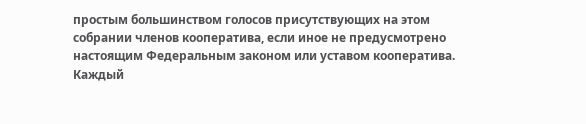простым большинством голосов присутствующих на этом собрании членов кооператива, если иное не предусмотрено настоящим Федеральным законом или уставом кооператива.
Каждый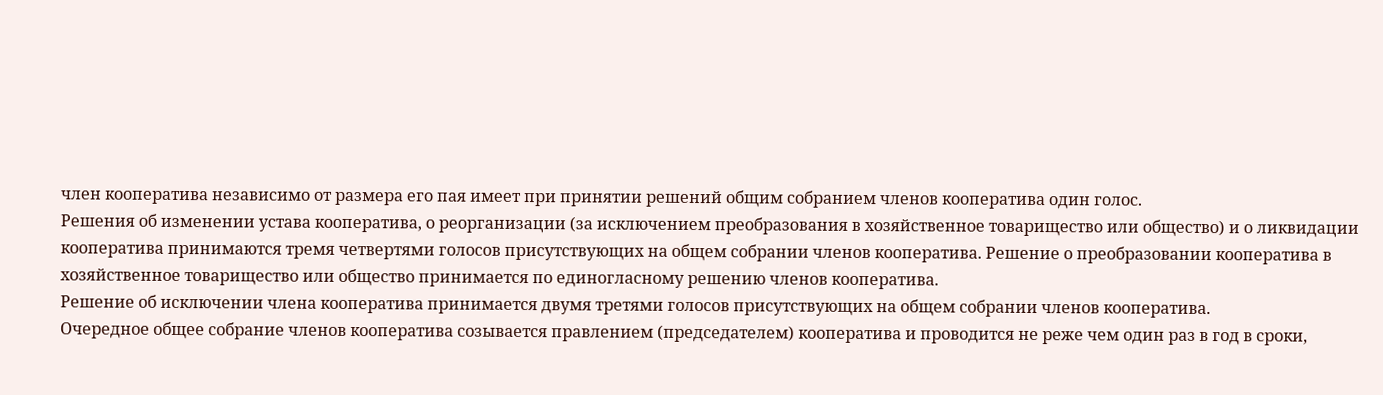член кооператива независимо от размера его пая имеет при принятии решений общим собранием членов кооператива один голос.
Решения об изменении устава кооператива, о реорганизации (за исключением преобразования в хозяйственное товарищество или общество) и о ликвидации кооператива принимаются тремя четвертями голосов присутствующих на общем собрании членов кооператива. Решение о преобразовании кооператива в хозяйственное товарищество или общество принимается по единогласному решению членов кооператива.
Решение об исключении члена кооператива принимается двумя третями голосов присутствующих на общем собрании членов кооператива.
Очередное общее собрание членов кооператива созывается правлением (председателем) кооператива и проводится не реже чем один раз в год в сроки,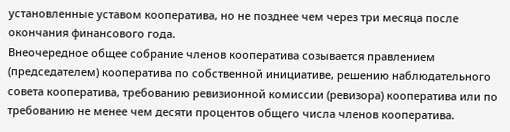установленные уставом кооператива, но не позднее чем через три месяца после окончания финансового года.
Внеочередное общее собрание членов кооператива созывается правлением (председателем) кооператива по собственной инициативе, решению наблюдательного совета кооператива, требованию ревизионной комиссии (ревизора) кооператива или по требованию не менее чем десяти процентов общего числа членов кооператива.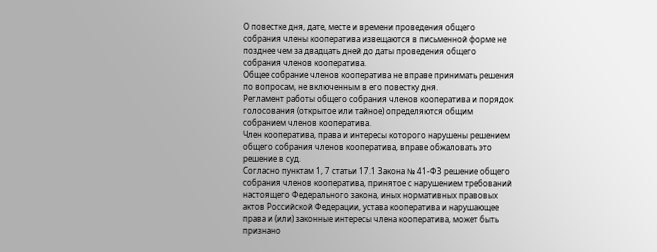О повестке дня, дате, месте и времени проведения общего собрания члены кооператива извещаются в письменной форме не позднее чем за двадцать дней до даты проведения общего собрания членов кооператива.
Общее собрание членов кооператива не вправе принимать решения по вопросам, не включенным в его повестку дня.
Регламент работы общего собрания членов кооператива и порядок голосования (открытое или тайное) определяются общим собранием членов кооператива.
Член кооператива, права и интересы которого нарушены решением общего собрания членов кооператива, вправе обжаловать это решение в суд.
Согласно пунктам 1, 7 статьи 17.1 Закона № 41-ФЗ решение общего собрания членов кооператива, принятое с нарушением требований настоящего Федерального закона, иных нормативных правовых актов Российской Федерации, устава кооператива и нарушающее права и (или) законные интересы члена кооператива, может быть признано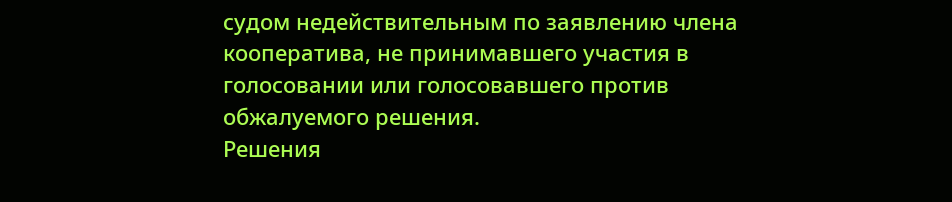судом недействительным по заявлению члена кооператива, не принимавшего участия в голосовании или голосовавшего против обжалуемого решения.
Решения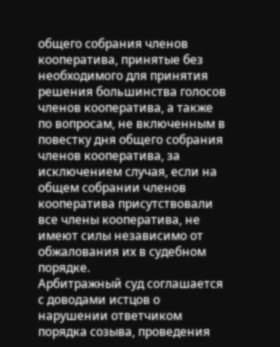общего собрания членов кооператива, принятые без необходимого для принятия решения большинства голосов членов кооператива, а также по вопросам, не включенным в повестку дня общего собрания членов кооператива, за исключением случая, если на общем собрании членов кооператива присутствовали все члены кооператива, не имеют силы независимо от обжалования их в судебном порядке.
Арбитражный суд соглашается с доводами истцов о нарушении ответчиком порядка созыва, проведения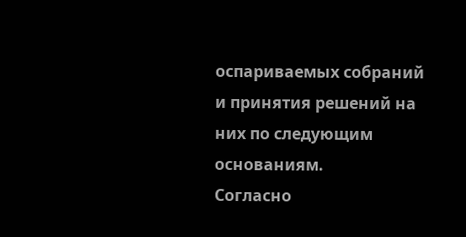оспариваемых собраний и принятия решений на них по следующим основаниям.
Согласно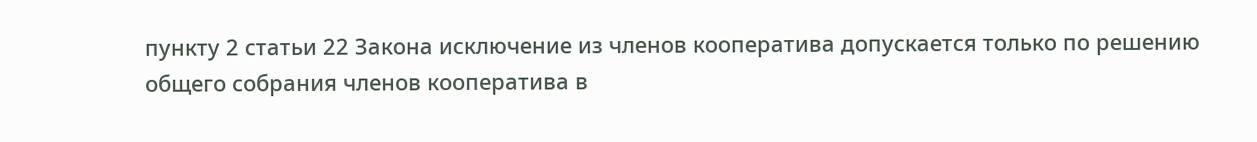пункту 2 статьи 22 Закона исключение из членов кооператива допускается только по решению общего собрания членов кооператива в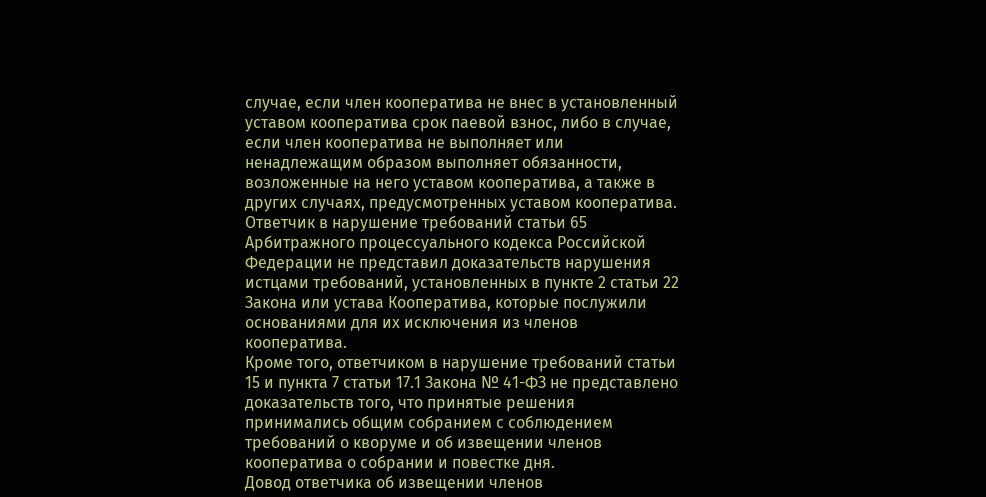случае, если член кооператива не внес в установленный уставом кооператива срок паевой взнос, либо в случае, если член кооператива не выполняет или ненадлежащим образом выполняет обязанности, возложенные на него уставом кооператива, а также в других случаях, предусмотренных уставом кооператива.
Ответчик в нарушение требований статьи 65 Арбитражного процессуального кодекса Российской Федерации не представил доказательств нарушения истцами требований, установленных в пункте 2 статьи 22 Закона или устава Кооператива, которые послужили основаниями для их исключения из членов кооператива.
Кроме того, ответчиком в нарушение требований статьи 15 и пункта 7 статьи 17.1 Закона № 41-ФЗ не представлено доказательств того, что принятые решения принимались общим собранием с соблюдением требований о кворуме и об извещении членов кооператива о собрании и повестке дня.
Довод ответчика об извещении членов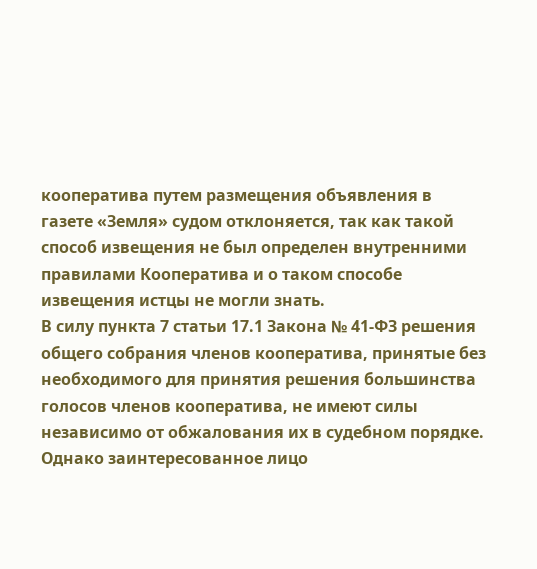кооператива путем размещения объявления в газете «Земля» судом отклоняется, так как такой способ извещения не был определен внутренними правилами Кооператива и о таком способе извещения истцы не могли знать.
В силу пункта 7 статьи 17.1 Закона № 41-ФЗ решения общего собрания членов кооператива, принятые без необходимого для принятия решения большинства голосов членов кооператива, не имеют силы независимо от обжалования их в судебном порядке.
Однако заинтересованное лицо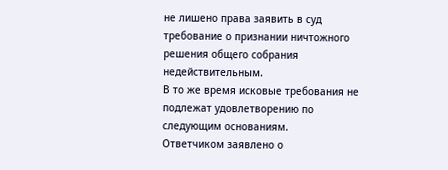не лишено права заявить в суд требование о признании ничтожного решения общего собрания недействительным.
В то же время исковые требования не подлежат удовлетворению по следующим основаниям.
Ответчиком заявлено о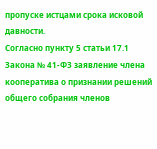пропуске истцами срока исковой давности.
Согласно пункту 5 статьи 17.1 Закона № 41-ФЗ заявление члена кооператива о признании решений общего собрания членов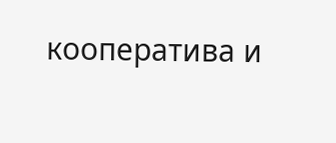кооператива и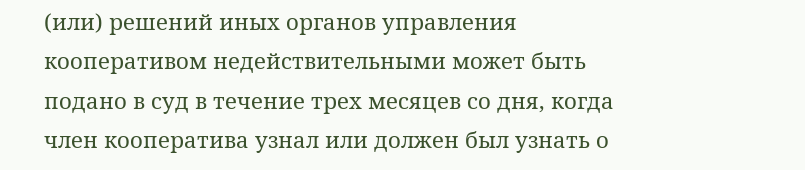(или) решений иных органов управления кооперативом недействительными может быть подано в суд в течение трех месяцев со дня, когда член кооператива узнал или должен был узнать о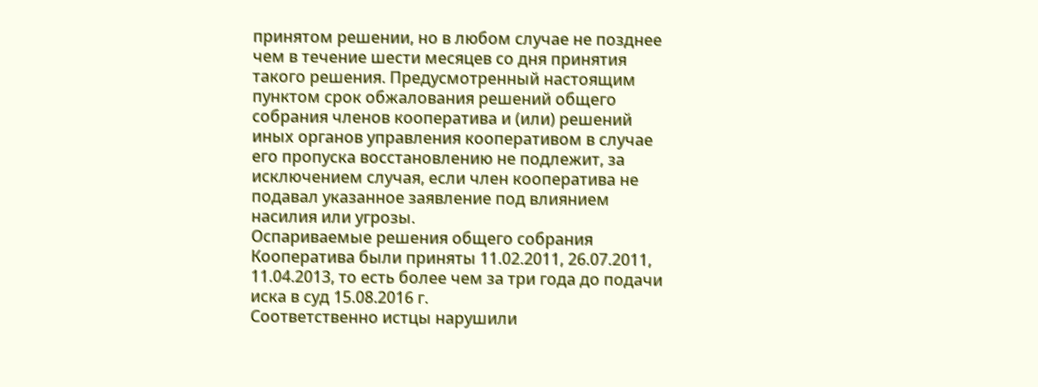принятом решении, но в любом случае не позднее чем в течение шести месяцев со дня принятия такого решения. Предусмотренный настоящим пунктом срок обжалования решений общего собрания членов кооператива и (или) решений иных органов управления кооперативом в случае его пропуска восстановлению не подлежит, за исключением случая, если член кооператива не подавал указанное заявление под влиянием насилия или угрозы.
Оспариваемые решения общего собрания Кооператива были приняты 11.02.2011, 26.07.2011, 11.04.2013, то есть более чем за три года до подачи иска в суд 15.08.2016 г.
Соответственно истцы нарушили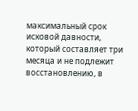максимальный срок исковой давности, который составляет три месяца и не подлежит восстановлению, в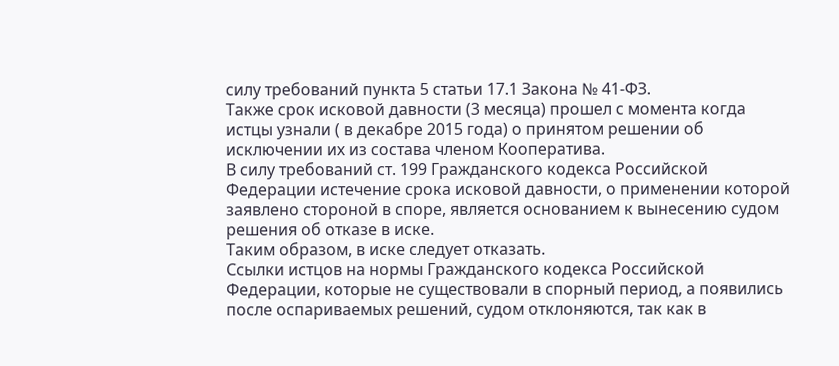силу требований пункта 5 статьи 17.1 Закона № 41-ФЗ.
Также срок исковой давности (3 месяца) прошел с момента когда истцы узнали ( в декабре 2015 года) о принятом решении об исключении их из состава членом Кооператива.
В силу требований ст. 199 Гражданского кодекса Российской Федерации истечение срока исковой давности, о применении которой заявлено стороной в споре, является основанием к вынесению судом решения об отказе в иске.
Таким образом, в иске следует отказать.
Ссылки истцов на нормы Гражданского кодекса Российской Федерации, которые не существовали в спорный период, а появились после оспариваемых решений, судом отклоняются, так как в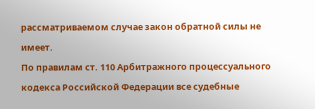рассматриваемом случае закон обратной силы не имеет.
По правилам ст. 110 Арбитражного процессуального кодекса Российской Федерации все судебные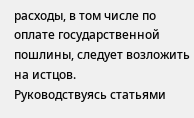расходы, в том числе по оплате государственной пошлины, следует возложить на истцов.
Руководствуясь статьями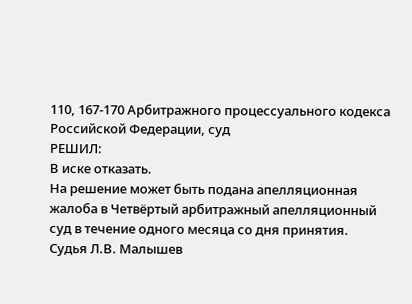110, 167-170 Арбитражного процессуального кодекса Российской Федерации, суд
РЕШИЛ:
В иске отказать.
На решение может быть подана апелляционная жалоба в Четвёртый арбитражный апелляционный суд в течение одного месяца со дня принятия.
Судья Л.В. Малышев